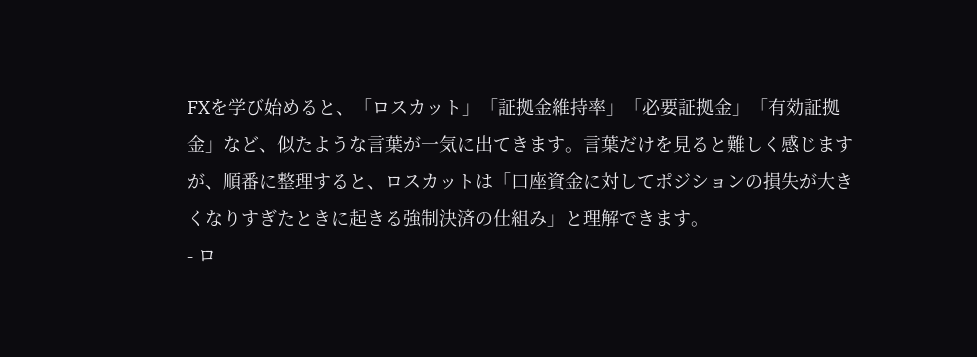FXを学び始めると、「ロスカット」「証拠金維持率」「必要証拠金」「有効証拠金」など、似たような言葉が一気に出てきます。言葉だけを見ると難しく感じますが、順番に整理すると、ロスカットは「口座資金に対してポジションの損失が大きくなりすぎたときに起きる強制決済の仕組み」と理解できます。
- ロ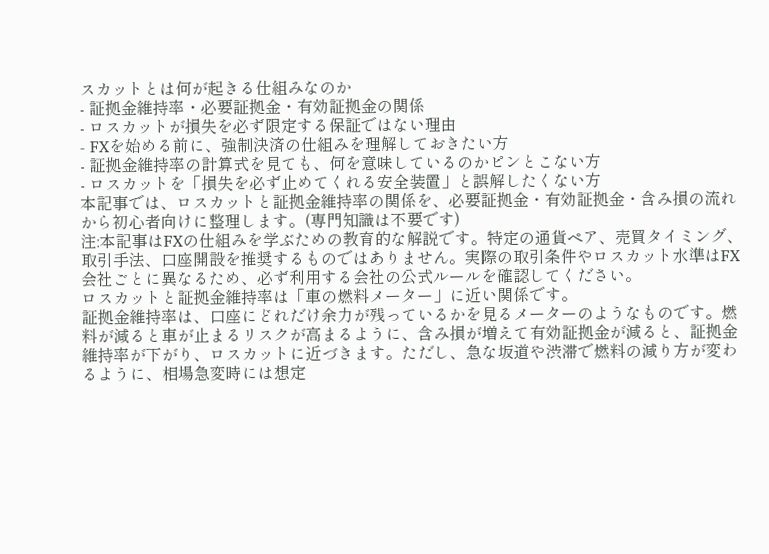スカットとは何が起きる仕組みなのか
- 証拠金維持率・必要証拠金・有効証拠金の関係
- ロスカットが損失を必ず限定する保証ではない理由
- FXを始める前に、強制決済の仕組みを理解しておきたい方
- 証拠金維持率の計算式を見ても、何を意味しているのかピンとこない方
- ロスカットを「損失を必ず止めてくれる安全装置」と誤解したくない方
本記事では、ロスカットと証拠金維持率の関係を、必要証拠金・有効証拠金・含み損の流れから初心者向けに整理します。(専門知識は不要です)
注:本記事はFXの仕組みを学ぶための教育的な解説です。特定の通貨ペア、売買タイミング、取引手法、口座開設を推奨するものではありません。実際の取引条件やロスカット水準はFX会社ごとに異なるため、必ず利用する会社の公式ルールを確認してください。
ロスカットと証拠金維持率は「車の燃料メーター」に近い関係です。
証拠金維持率は、口座にどれだけ余力が残っているかを見るメーターのようなものです。燃料が減ると車が止まるリスクが高まるように、含み損が増えて有効証拠金が減ると、証拠金維持率が下がり、ロスカットに近づきます。ただし、急な坂道や渋滞で燃料の減り方が変わるように、相場急変時には想定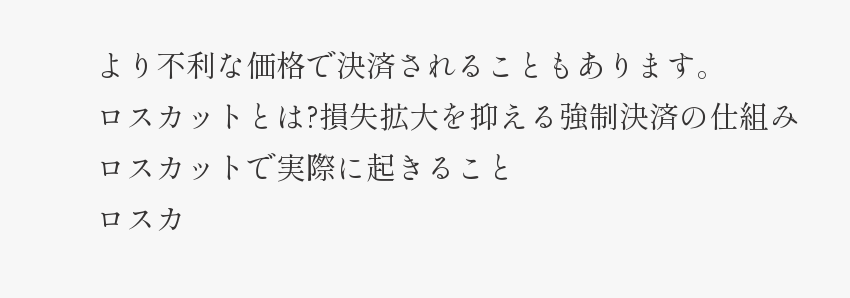より不利な価格で決済されることもあります。
ロスカットとは?損失拡大を抑える強制決済の仕組み
ロスカットで実際に起きること
ロスカ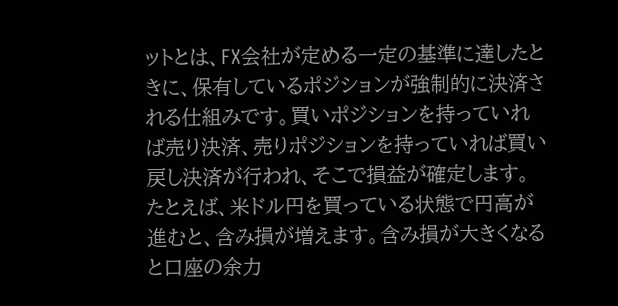ットとは、FX会社が定める一定の基準に達したときに、保有しているポジションが強制的に決済される仕組みです。買いポジションを持っていれば売り決済、売りポジションを持っていれば買い戻し決済が行われ、そこで損益が確定します。
たとえば、米ドル円を買っている状態で円高が進むと、含み損が増えます。含み損が大きくなると口座の余力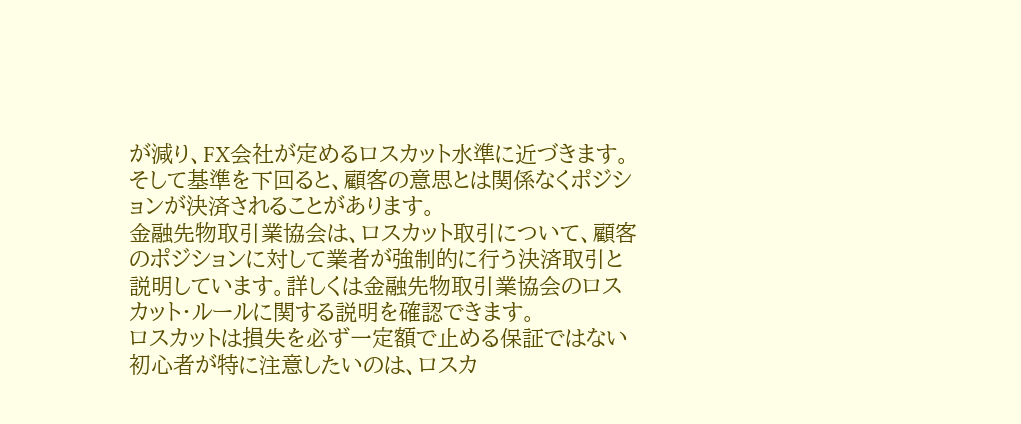が減り、FX会社が定めるロスカット水準に近づきます。そして基準を下回ると、顧客の意思とは関係なくポジションが決済されることがあります。
金融先物取引業協会は、ロスカット取引について、顧客のポジションに対して業者が強制的に行う決済取引と説明しています。詳しくは金融先物取引業協会のロスカット・ルールに関する説明を確認できます。
ロスカットは損失を必ず一定額で止める保証ではない
初心者が特に注意したいのは、ロスカ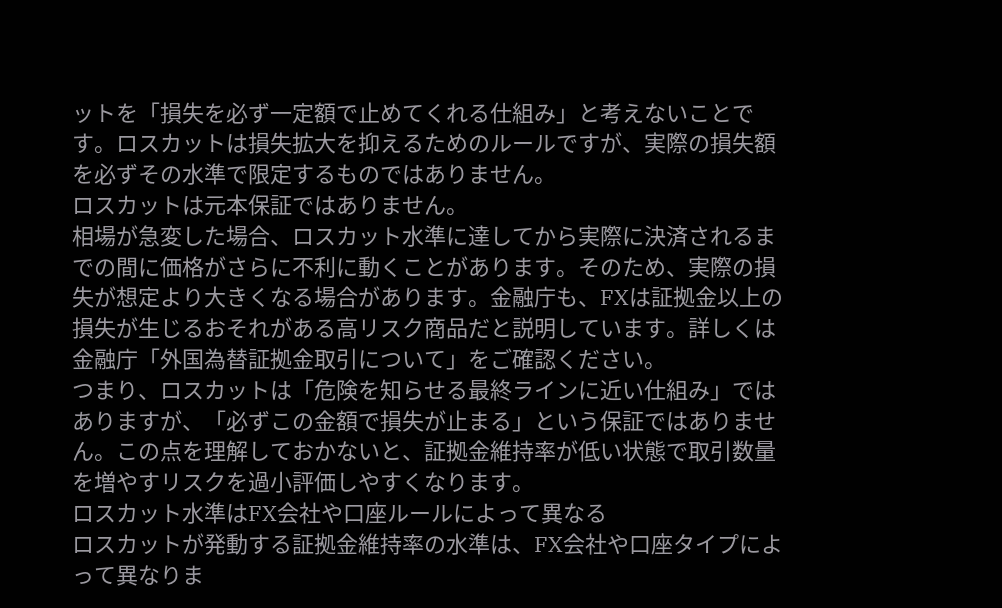ットを「損失を必ず一定額で止めてくれる仕組み」と考えないことです。ロスカットは損失拡大を抑えるためのルールですが、実際の損失額を必ずその水準で限定するものではありません。
ロスカットは元本保証ではありません。
相場が急変した場合、ロスカット水準に達してから実際に決済されるまでの間に価格がさらに不利に動くことがあります。そのため、実際の損失が想定より大きくなる場合があります。金融庁も、FXは証拠金以上の損失が生じるおそれがある高リスク商品だと説明しています。詳しくは金融庁「外国為替証拠金取引について」をご確認ください。
つまり、ロスカットは「危険を知らせる最終ラインに近い仕組み」ではありますが、「必ずこの金額で損失が止まる」という保証ではありません。この点を理解しておかないと、証拠金維持率が低い状態で取引数量を増やすリスクを過小評価しやすくなります。
ロスカット水準はFX会社や口座ルールによって異なる
ロスカットが発動する証拠金維持率の水準は、FX会社や口座タイプによって異なりま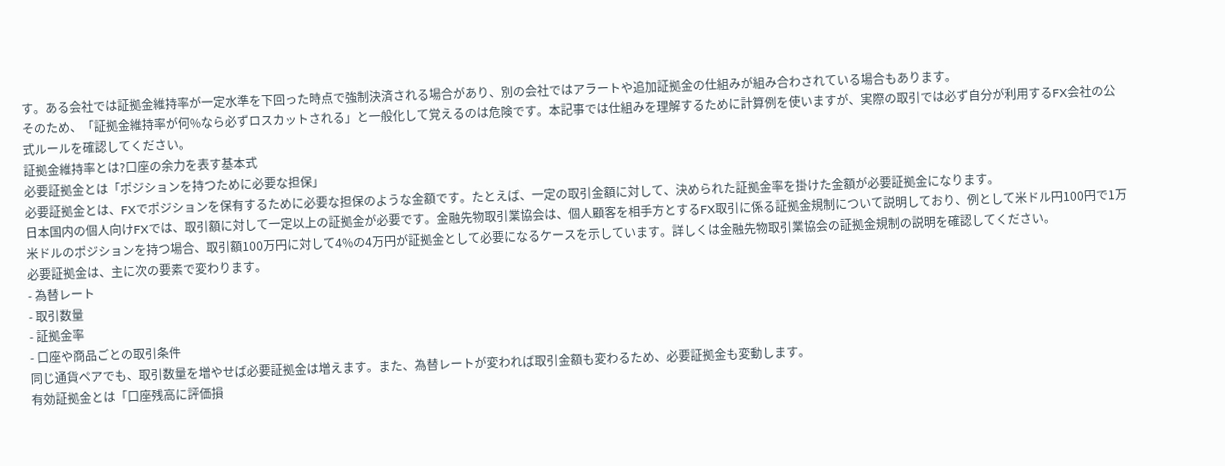す。ある会社では証拠金維持率が一定水準を下回った時点で強制決済される場合があり、別の会社ではアラートや追加証拠金の仕組みが組み合わされている場合もあります。
そのため、「証拠金維持率が何%なら必ずロスカットされる」と一般化して覚えるのは危険です。本記事では仕組みを理解するために計算例を使いますが、実際の取引では必ず自分が利用するFX会社の公式ルールを確認してください。
証拠金維持率とは?口座の余力を表す基本式
必要証拠金とは「ポジションを持つために必要な担保」
必要証拠金とは、FXでポジションを保有するために必要な担保のような金額です。たとえば、一定の取引金額に対して、決められた証拠金率を掛けた金額が必要証拠金になります。
日本国内の個人向けFXでは、取引額に対して一定以上の証拠金が必要です。金融先物取引業協会は、個人顧客を相手方とするFX取引に係る証拠金規制について説明しており、例として米ドル円100円で1万米ドルのポジションを持つ場合、取引額100万円に対して4%の4万円が証拠金として必要になるケースを示しています。詳しくは金融先物取引業協会の証拠金規制の説明を確認してください。
必要証拠金は、主に次の要素で変わります。
- 為替レート
- 取引数量
- 証拠金率
- 口座や商品ごとの取引条件
同じ通貨ペアでも、取引数量を増やせば必要証拠金は増えます。また、為替レートが変われば取引金額も変わるため、必要証拠金も変動します。
有効証拠金とは「口座残高に評価損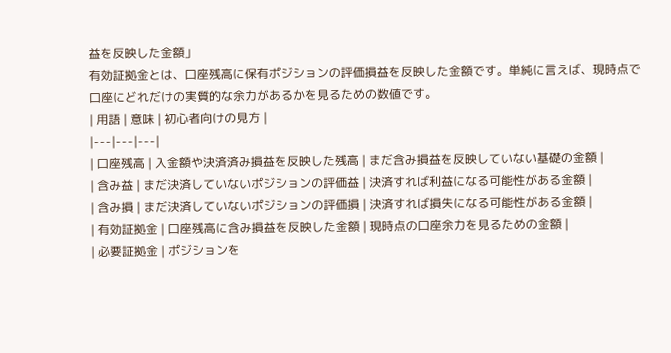益を反映した金額」
有効証拠金とは、口座残高に保有ポジションの評価損益を反映した金額です。単純に言えば、現時点で口座にどれだけの実質的な余力があるかを見るための数値です。
| 用語 | 意味 | 初心者向けの見方 |
|---|---|---|
| 口座残高 | 入金額や決済済み損益を反映した残高 | まだ含み損益を反映していない基礎の金額 |
| 含み益 | まだ決済していないポジションの評価益 | 決済すれば利益になる可能性がある金額 |
| 含み損 | まだ決済していないポジションの評価損 | 決済すれば損失になる可能性がある金額 |
| 有効証拠金 | 口座残高に含み損益を反映した金額 | 現時点の口座余力を見るための金額 |
| 必要証拠金 | ポジションを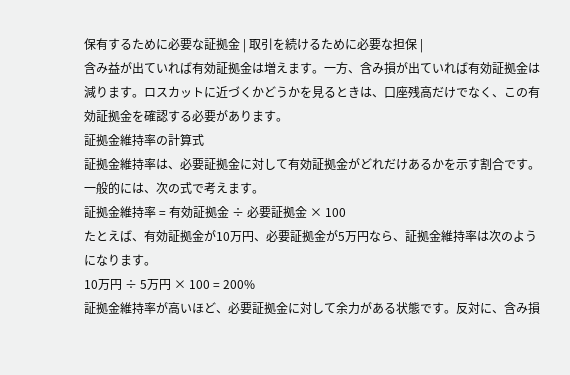保有するために必要な証拠金 | 取引を続けるために必要な担保 |
含み益が出ていれば有効証拠金は増えます。一方、含み損が出ていれば有効証拠金は減ります。ロスカットに近づくかどうかを見るときは、口座残高だけでなく、この有効証拠金を確認する必要があります。
証拠金維持率の計算式
証拠金維持率は、必要証拠金に対して有効証拠金がどれだけあるかを示す割合です。一般的には、次の式で考えます。
証拠金維持率 = 有効証拠金 ÷ 必要証拠金 × 100
たとえば、有効証拠金が10万円、必要証拠金が5万円なら、証拠金維持率は次のようになります。
10万円 ÷ 5万円 × 100 = 200%
証拠金維持率が高いほど、必要証拠金に対して余力がある状態です。反対に、含み損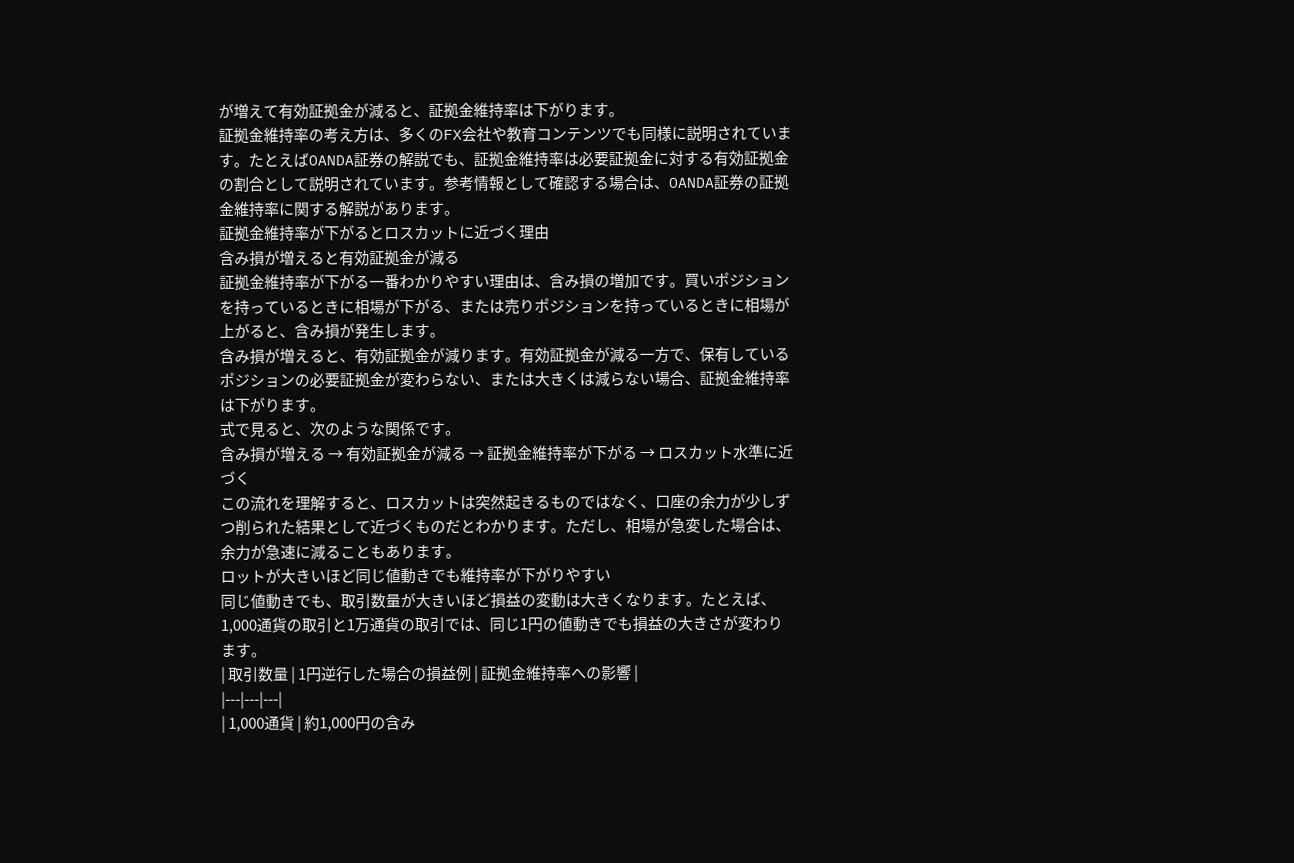が増えて有効証拠金が減ると、証拠金維持率は下がります。
証拠金維持率の考え方は、多くのFX会社や教育コンテンツでも同様に説明されています。たとえばOANDA証券の解説でも、証拠金維持率は必要証拠金に対する有効証拠金の割合として説明されています。参考情報として確認する場合は、OANDA証券の証拠金維持率に関する解説があります。
証拠金維持率が下がるとロスカットに近づく理由
含み損が増えると有効証拠金が減る
証拠金維持率が下がる一番わかりやすい理由は、含み損の増加です。買いポジションを持っているときに相場が下がる、または売りポジションを持っているときに相場が上がると、含み損が発生します。
含み損が増えると、有効証拠金が減ります。有効証拠金が減る一方で、保有しているポジションの必要証拠金が変わらない、または大きくは減らない場合、証拠金維持率は下がります。
式で見ると、次のような関係です。
含み損が増える → 有効証拠金が減る → 証拠金維持率が下がる → ロスカット水準に近づく
この流れを理解すると、ロスカットは突然起きるものではなく、口座の余力が少しずつ削られた結果として近づくものだとわかります。ただし、相場が急変した場合は、余力が急速に減ることもあります。
ロットが大きいほど同じ値動きでも維持率が下がりやすい
同じ値動きでも、取引数量が大きいほど損益の変動は大きくなります。たとえば、1,000通貨の取引と1万通貨の取引では、同じ1円の値動きでも損益の大きさが変わります。
| 取引数量 | 1円逆行した場合の損益例 | 証拠金維持率への影響 |
|---|---|---|
| 1,000通貨 | 約1,000円の含み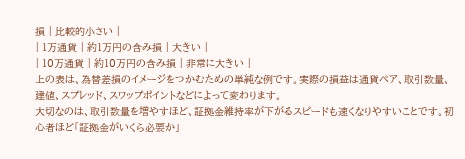損 | 比較的小さい |
| 1万通貨 | 約1万円の含み損 | 大きい |
| 10万通貨 | 約10万円の含み損 | 非常に大きい |
上の表は、為替差損のイメージをつかむための単純な例です。実際の損益は通貨ペア、取引数量、建値、スプレッド、スワップポイントなどによって変わります。
大切なのは、取引数量を増やすほど、証拠金維持率が下がるスピードも速くなりやすいことです。初心者ほど「証拠金がいくら必要か」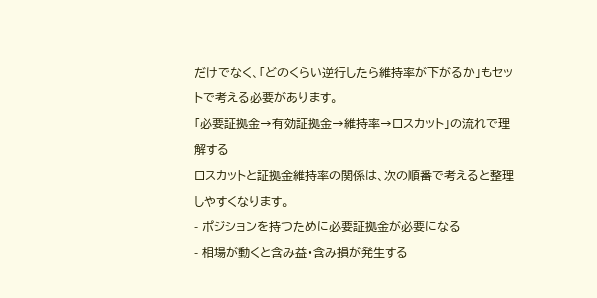だけでなく、「どのくらい逆行したら維持率が下がるか」もセットで考える必要があります。
「必要証拠金→有効証拠金→維持率→ロスカット」の流れで理解する
ロスカットと証拠金維持率の関係は、次の順番で考えると整理しやすくなります。
- ポジションを持つために必要証拠金が必要になる
- 相場が動くと含み益・含み損が発生する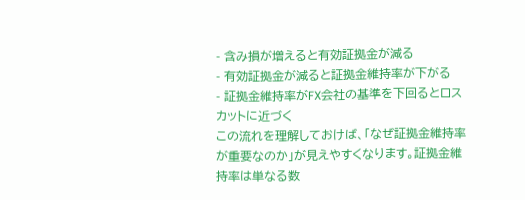- 含み損が増えると有効証拠金が減る
- 有効証拠金が減ると証拠金維持率が下がる
- 証拠金維持率がFX会社の基準を下回るとロスカットに近づく
この流れを理解しておけば、「なぜ証拠金維持率が重要なのか」が見えやすくなります。証拠金維持率は単なる数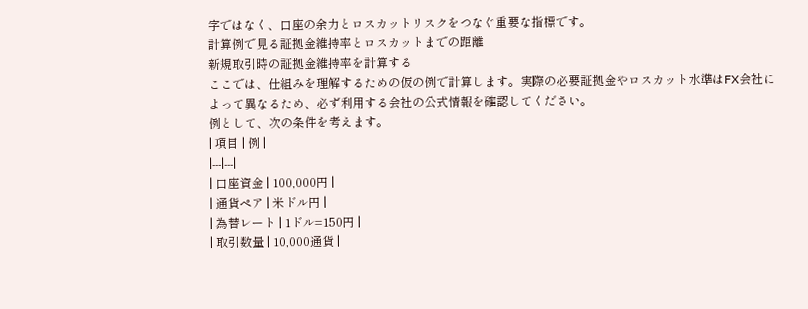字ではなく、口座の余力とロスカットリスクをつなぐ重要な指標です。
計算例で見る証拠金維持率とロスカットまでの距離
新規取引時の証拠金維持率を計算する
ここでは、仕組みを理解するための仮の例で計算します。実際の必要証拠金やロスカット水準はFX会社によって異なるため、必ず利用する会社の公式情報を確認してください。
例として、次の条件を考えます。
| 項目 | 例 |
|---|---|
| 口座資金 | 100,000円 |
| 通貨ペア | 米ドル円 |
| 為替レート | 1ドル=150円 |
| 取引数量 | 10,000通貨 |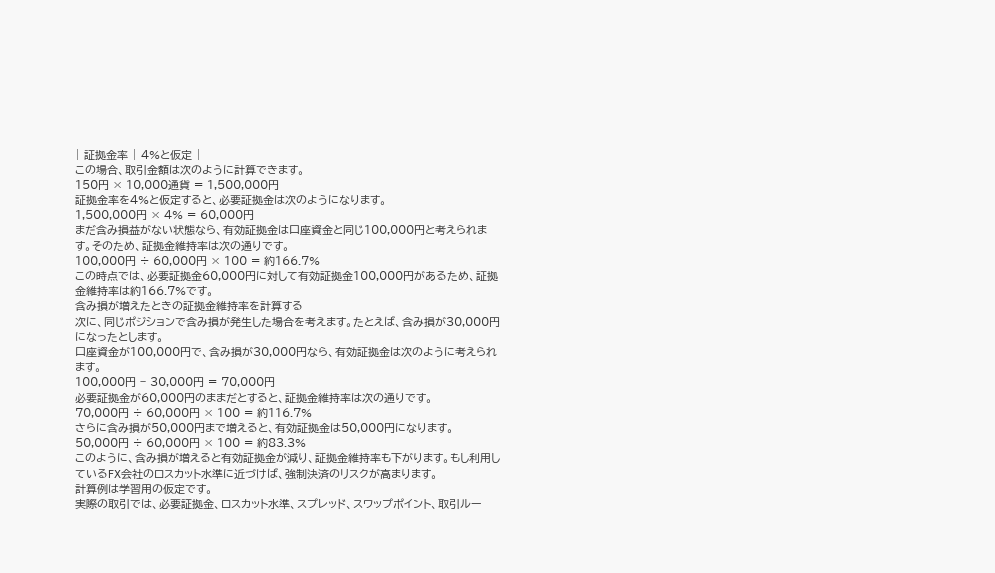| 証拠金率 | 4%と仮定 |
この場合、取引金額は次のように計算できます。
150円 × 10,000通貨 = 1,500,000円
証拠金率を4%と仮定すると、必要証拠金は次のようになります。
1,500,000円 × 4% = 60,000円
まだ含み損益がない状態なら、有効証拠金は口座資金と同じ100,000円と考えられます。そのため、証拠金維持率は次の通りです。
100,000円 ÷ 60,000円 × 100 = 約166.7%
この時点では、必要証拠金60,000円に対して有効証拠金100,000円があるため、証拠金維持率は約166.7%です。
含み損が増えたときの証拠金維持率を計算する
次に、同じポジションで含み損が発生した場合を考えます。たとえば、含み損が30,000円になったとします。
口座資金が100,000円で、含み損が30,000円なら、有効証拠金は次のように考えられます。
100,000円 − 30,000円 = 70,000円
必要証拠金が60,000円のままだとすると、証拠金維持率は次の通りです。
70,000円 ÷ 60,000円 × 100 = 約116.7%
さらに含み損が50,000円まで増えると、有効証拠金は50,000円になります。
50,000円 ÷ 60,000円 × 100 = 約83.3%
このように、含み損が増えると有効証拠金が減り、証拠金維持率も下がります。もし利用しているFX会社のロスカット水準に近づけば、強制決済のリスクが高まります。
計算例は学習用の仮定です。
実際の取引では、必要証拠金、ロスカット水準、スプレッド、スワップポイント、取引ルー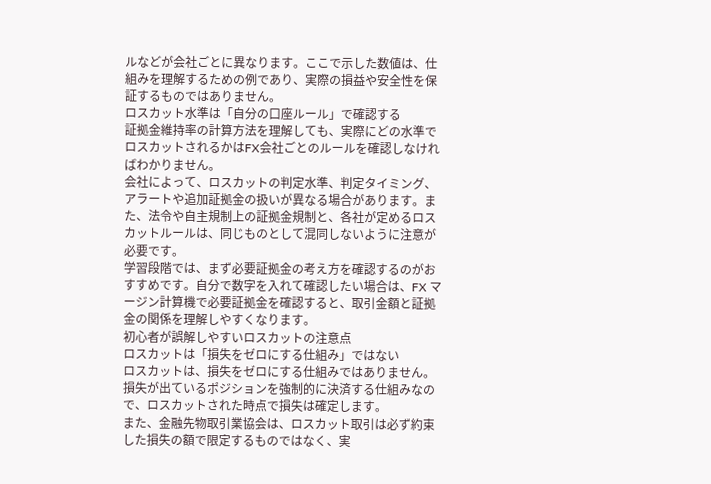ルなどが会社ごとに異なります。ここで示した数値は、仕組みを理解するための例であり、実際の損益や安全性を保証するものではありません。
ロスカット水準は「自分の口座ルール」で確認する
証拠金維持率の計算方法を理解しても、実際にどの水準でロスカットされるかはFX会社ごとのルールを確認しなければわかりません。
会社によって、ロスカットの判定水準、判定タイミング、アラートや追加証拠金の扱いが異なる場合があります。また、法令や自主規制上の証拠金規制と、各社が定めるロスカットルールは、同じものとして混同しないように注意が必要です。
学習段階では、まず必要証拠金の考え方を確認するのがおすすめです。自分で数字を入れて確認したい場合は、FX マージン計算機で必要証拠金を確認すると、取引金額と証拠金の関係を理解しやすくなります。
初心者が誤解しやすいロスカットの注意点
ロスカットは「損失をゼロにする仕組み」ではない
ロスカットは、損失をゼロにする仕組みではありません。損失が出ているポジションを強制的に決済する仕組みなので、ロスカットされた時点で損失は確定します。
また、金融先物取引業協会は、ロスカット取引は必ず約束した損失の額で限定するものではなく、実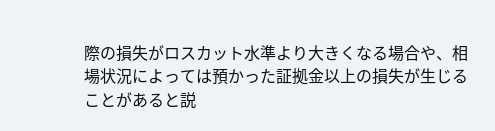際の損失がロスカット水準より大きくなる場合や、相場状況によっては預かった証拠金以上の損失が生じることがあると説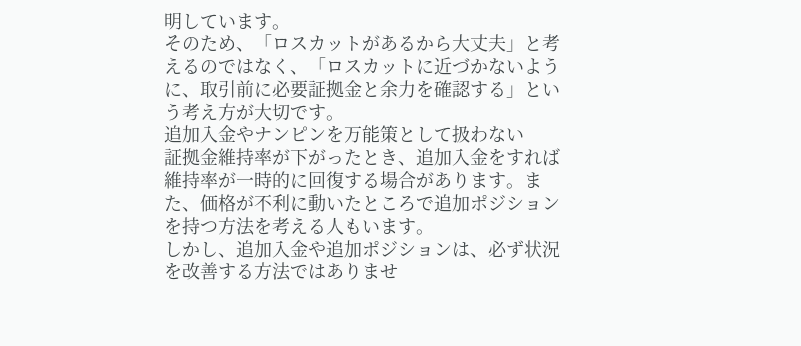明しています。
そのため、「ロスカットがあるから大丈夫」と考えるのではなく、「ロスカットに近づかないように、取引前に必要証拠金と余力を確認する」という考え方が大切です。
追加入金やナンピンを万能策として扱わない
証拠金維持率が下がったとき、追加入金をすれば維持率が一時的に回復する場合があります。また、価格が不利に動いたところで追加ポジションを持つ方法を考える人もいます。
しかし、追加入金や追加ポジションは、必ず状況を改善する方法ではありませ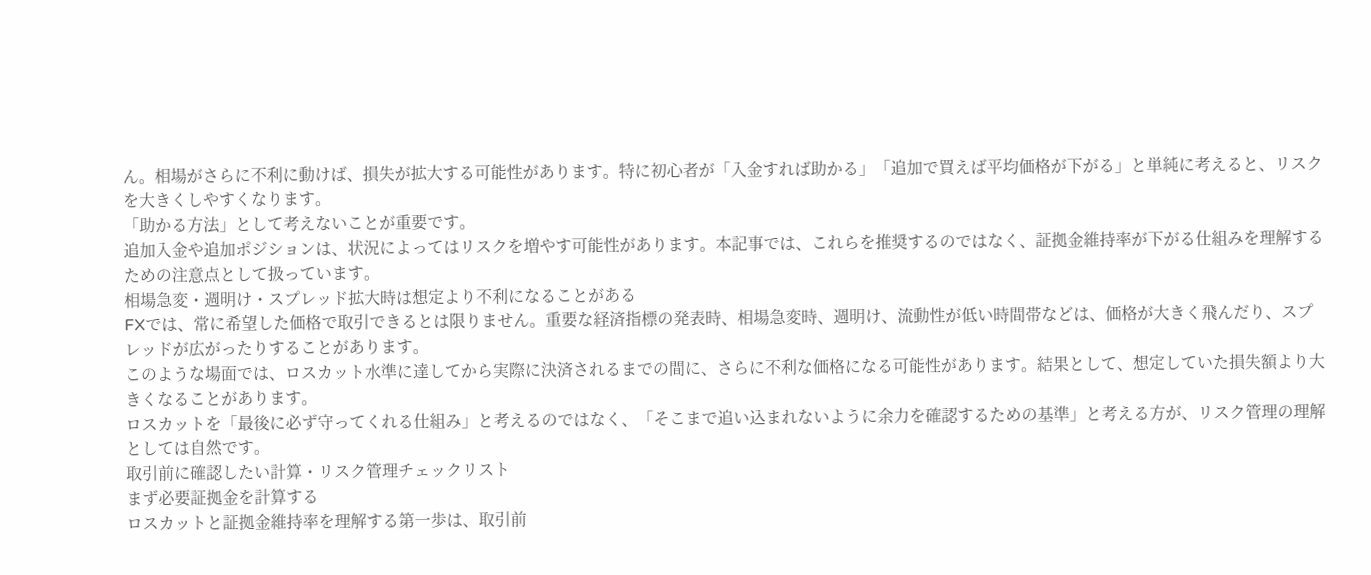ん。相場がさらに不利に動けば、損失が拡大する可能性があります。特に初心者が「入金すれば助かる」「追加で買えば平均価格が下がる」と単純に考えると、リスクを大きくしやすくなります。
「助かる方法」として考えないことが重要です。
追加入金や追加ポジションは、状況によってはリスクを増やす可能性があります。本記事では、これらを推奨するのではなく、証拠金維持率が下がる仕組みを理解するための注意点として扱っています。
相場急変・週明け・スプレッド拡大時は想定より不利になることがある
FXでは、常に希望した価格で取引できるとは限りません。重要な経済指標の発表時、相場急変時、週明け、流動性が低い時間帯などは、価格が大きく飛んだり、スプレッドが広がったりすることがあります。
このような場面では、ロスカット水準に達してから実際に決済されるまでの間に、さらに不利な価格になる可能性があります。結果として、想定していた損失額より大きくなることがあります。
ロスカットを「最後に必ず守ってくれる仕組み」と考えるのではなく、「そこまで追い込まれないように余力を確認するための基準」と考える方が、リスク管理の理解としては自然です。
取引前に確認したい計算・リスク管理チェックリスト
まず必要証拠金を計算する
ロスカットと証拠金維持率を理解する第一歩は、取引前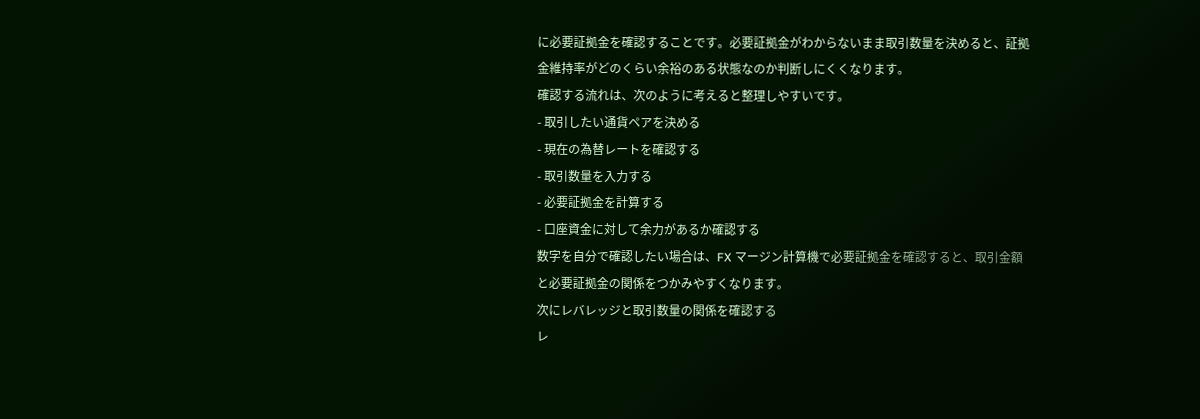に必要証拠金を確認することです。必要証拠金がわからないまま取引数量を決めると、証拠金維持率がどのくらい余裕のある状態なのか判断しにくくなります。
確認する流れは、次のように考えると整理しやすいです。
- 取引したい通貨ペアを決める
- 現在の為替レートを確認する
- 取引数量を入力する
- 必要証拠金を計算する
- 口座資金に対して余力があるか確認する
数字を自分で確認したい場合は、FX マージン計算機で必要証拠金を確認すると、取引金額と必要証拠金の関係をつかみやすくなります。
次にレバレッジと取引数量の関係を確認する
レ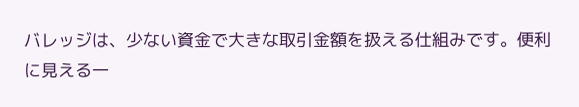バレッジは、少ない資金で大きな取引金額を扱える仕組みです。便利に見える一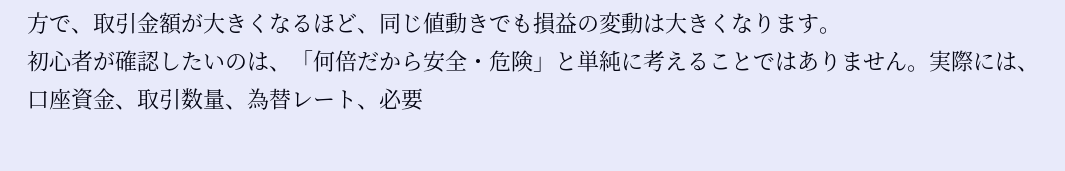方で、取引金額が大きくなるほど、同じ値動きでも損益の変動は大きくなります。
初心者が確認したいのは、「何倍だから安全・危険」と単純に考えることではありません。実際には、口座資金、取引数量、為替レート、必要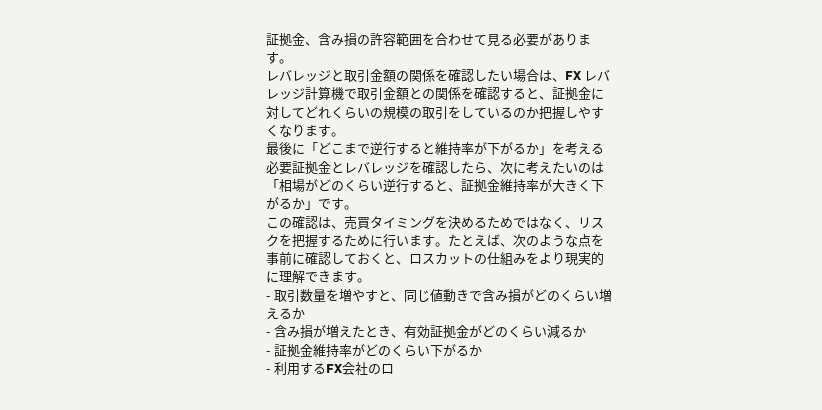証拠金、含み損の許容範囲を合わせて見る必要があります。
レバレッジと取引金額の関係を確認したい場合は、FX レバレッジ計算機で取引金額との関係を確認すると、証拠金に対してどれくらいの規模の取引をしているのか把握しやすくなります。
最後に「どこまで逆行すると維持率が下がるか」を考える
必要証拠金とレバレッジを確認したら、次に考えたいのは「相場がどのくらい逆行すると、証拠金維持率が大きく下がるか」です。
この確認は、売買タイミングを決めるためではなく、リスクを把握するために行います。たとえば、次のような点を事前に確認しておくと、ロスカットの仕組みをより現実的に理解できます。
- 取引数量を増やすと、同じ値動きで含み損がどのくらい増えるか
- 含み損が増えたとき、有効証拠金がどのくらい減るか
- 証拠金維持率がどのくらい下がるか
- 利用するFX会社のロ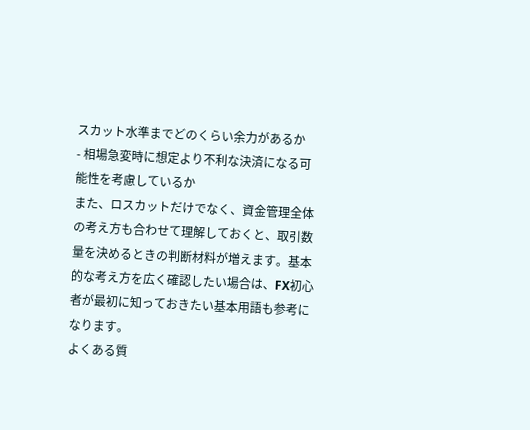スカット水準までどのくらい余力があるか
- 相場急変時に想定より不利な決済になる可能性を考慮しているか
また、ロスカットだけでなく、資金管理全体の考え方も合わせて理解しておくと、取引数量を決めるときの判断材料が増えます。基本的な考え方を広く確認したい場合は、FX初心者が最初に知っておきたい基本用語も参考になります。
よくある質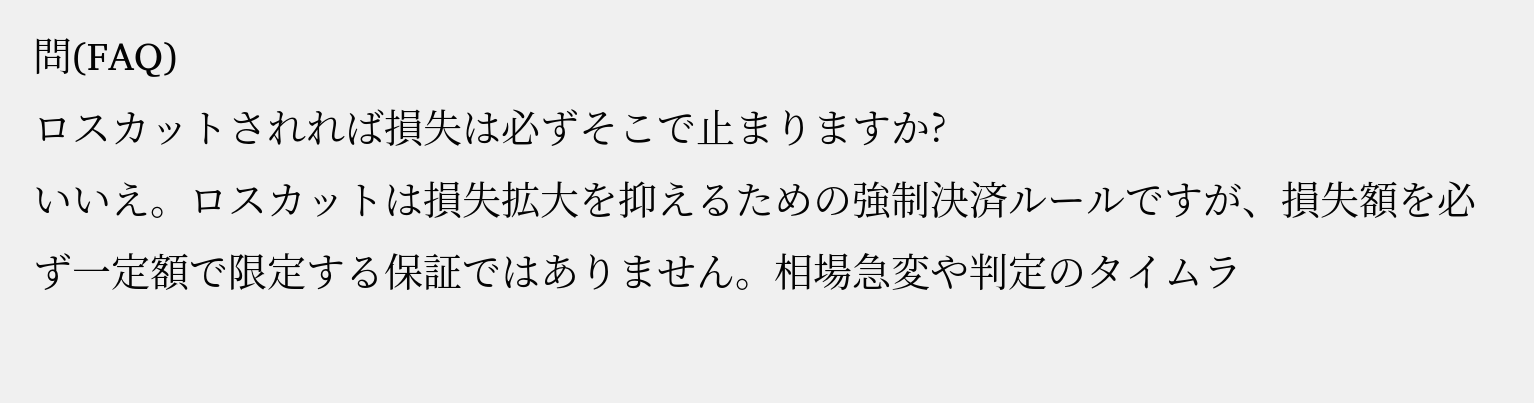問(FAQ)
ロスカットされれば損失は必ずそこで止まりますか?
いいえ。ロスカットは損失拡大を抑えるための強制決済ルールですが、損失額を必ず一定額で限定する保証ではありません。相場急変や判定のタイムラ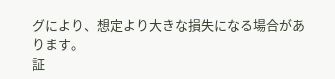グにより、想定より大きな損失になる場合があります。
証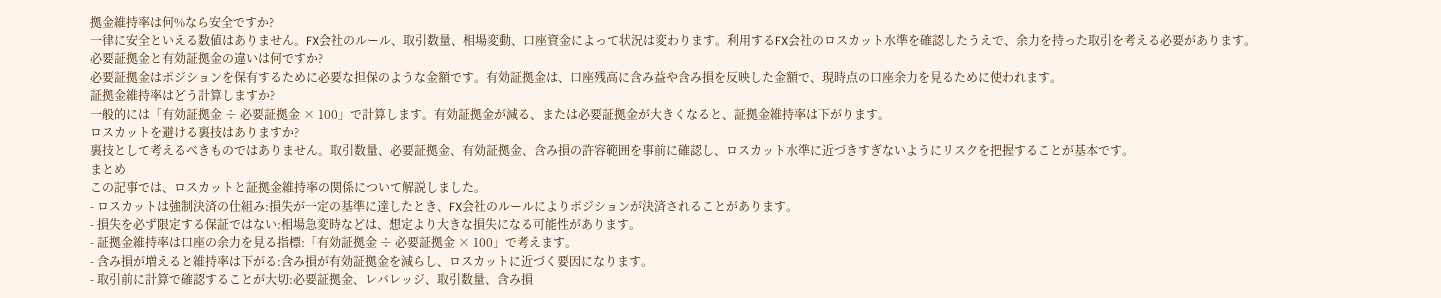拠金維持率は何%なら安全ですか?
一律に安全といえる数値はありません。FX会社のルール、取引数量、相場変動、口座資金によって状況は変わります。利用するFX会社のロスカット水準を確認したうえで、余力を持った取引を考える必要があります。
必要証拠金と有効証拠金の違いは何ですか?
必要証拠金はポジションを保有するために必要な担保のような金額です。有効証拠金は、口座残高に含み益や含み損を反映した金額で、現時点の口座余力を見るために使われます。
証拠金維持率はどう計算しますか?
一般的には「有効証拠金 ÷ 必要証拠金 × 100」で計算します。有効証拠金が減る、または必要証拠金が大きくなると、証拠金維持率は下がります。
ロスカットを避ける裏技はありますか?
裏技として考えるべきものではありません。取引数量、必要証拠金、有効証拠金、含み損の許容範囲を事前に確認し、ロスカット水準に近づきすぎないようにリスクを把握することが基本です。
まとめ
この記事では、ロスカットと証拠金維持率の関係について解説しました。
- ロスカットは強制決済の仕組み:損失が一定の基準に達したとき、FX会社のルールによりポジションが決済されることがあります。
- 損失を必ず限定する保証ではない:相場急変時などは、想定より大きな損失になる可能性があります。
- 証拠金維持率は口座の余力を見る指標:「有効証拠金 ÷ 必要証拠金 × 100」で考えます。
- 含み損が増えると維持率は下がる:含み損が有効証拠金を減らし、ロスカットに近づく要因になります。
- 取引前に計算で確認することが大切:必要証拠金、レバレッジ、取引数量、含み損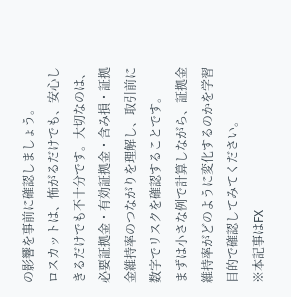の影響を事前に確認しましょう。
ロスカットは、怖がるだけでも、安心しきるだけでも不十分です。大切なのは、必要証拠金・有効証拠金・含み損・証拠金維持率のつながりを理解し、取引前に数字でリスクを確認することです。
まずは小さな例で計算しながら、証拠金維持率がどのように変化するのかを学習目的で確認してみてください。
※本記事はFX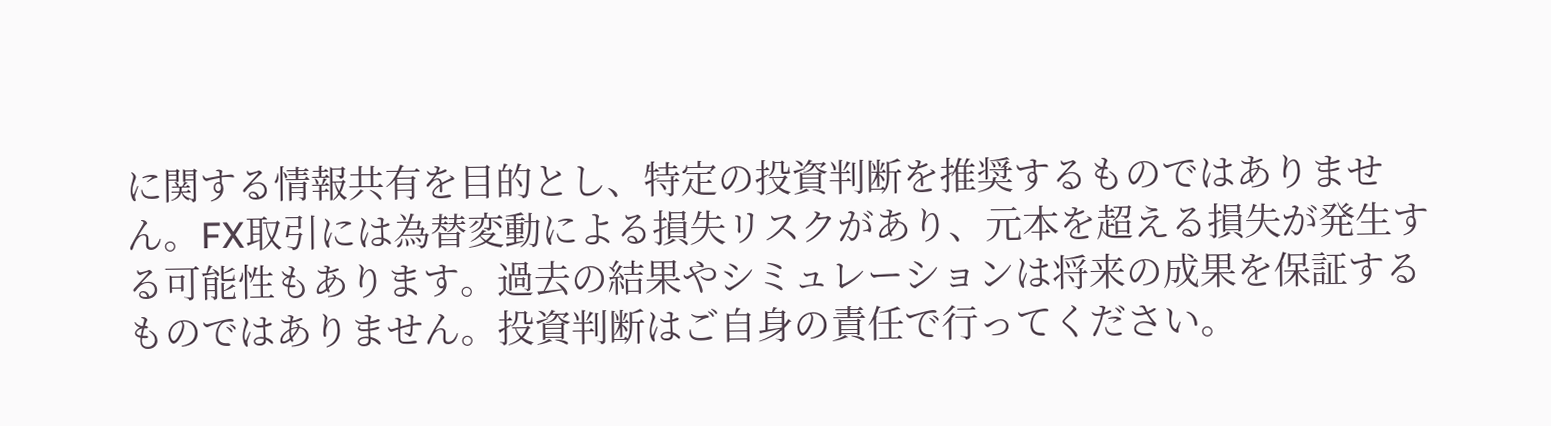に関する情報共有を目的とし、特定の投資判断を推奨するものではありません。FX取引には為替変動による損失リスクがあり、元本を超える損失が発生する可能性もあります。過去の結果やシミュレーションは将来の成果を保証するものではありません。投資判断はご自身の責任で行ってください。